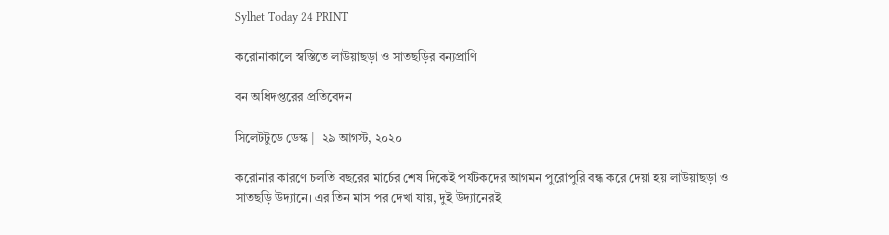Sylhet Today 24 PRINT

করোনাকালে স্বস্তিতে লাউয়াছড়া ও সাতছড়ির বন্যপ্রাণি

বন অধিদপ্তরের প্রতিবেদন

সিলেটটুডে ডেস্ক |  ২৯ আগস্ট, ২০২০

করোনার কারণে চলতি বছরের মার্চের শেষ দিকেই পর্যটকদের আগমন পুরোপুরি বন্ধ করে দেয়া হয় লাউয়াছড়া ও সাতছড়ি উদ্যানে। এর তিন মাস পর দেখা যায়, দুই উদ্যানেরই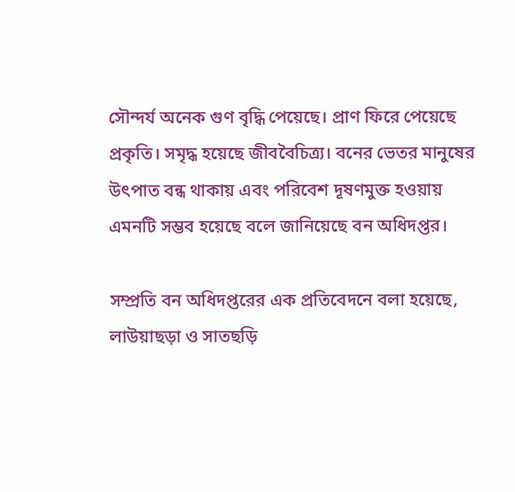সৌন্দর্য অনেক গুণ বৃদ্ধি পেয়েছে। প্রাণ ফিরে পেয়েছে প্রকৃতি। সমৃদ্ধ হয়েছে জীববৈচিত্র্য। বনের ভেতর মানুষের উৎপাত বন্ধ থাকায় এবং পরিবেশ দূষণমুক্ত হওয়ায় এমনটি সম্ভব হয়েছে বলে জানিয়েছে বন অধিদপ্তর।

সম্প্রতি বন অধিদপ্তরের এক প্রতিবেদনে বলা হয়েছে, লাউয়াছড়া ও সাতছড়ি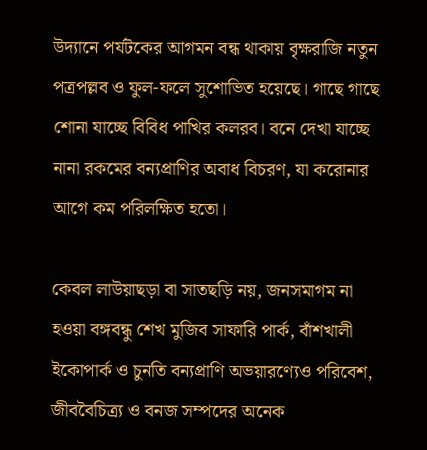উদ্যানে পর্যটকের আগমন বন্ধ থাকায় বৃক্ষরাজি নতুন পত্রপল্লব ও ফুল-ফলে সুশোভিত হয়েছে। গাছে গাছে শোনা যাচ্ছে বিবিধ পাখির কলরব। বনে দেখা যাচ্ছে নানা রকমের বন্যপ্রাণির অবাধ বিচরণ, যা করোনার আগে কম পরিলক্ষিত হতো।

কেবল লাউয়াছড়া বা সাতছড়ি নয়, জনসমাগম না হওয়া বঙ্গবন্ধু শেখ মুজিব সাফারি পার্ক, বাঁশখালী ইকোপার্ক ও চুনতি বন্যপ্রাণি অভয়ারণ্যেও পরিবেশ, জীববৈচিত্র্য ও বনজ সম্পদের অনেক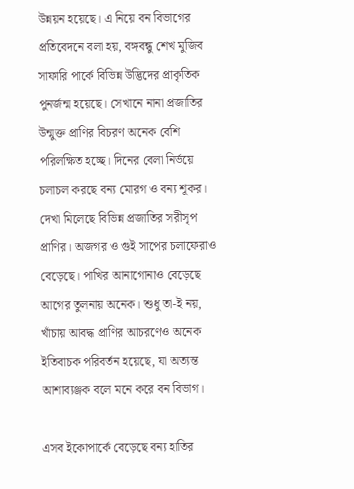উন্নয়ন হয়েছে। এ নিয়ে বন বিভাগের প্রতিবেদনে বলা হয়, বঙ্গবন্ধু শেখ মুজিব সাফারি পার্কে বিভিন্ন উদ্ভিদের প্রাকৃতিক পুনর্জন্ম হয়েছে। সেখানে নানা প্রজাতির উন্মুক্ত প্রাণির বিচরণ অনেক বেশি পরিলক্ষিত হচ্ছে। দিনের বেলা নির্ভয়ে চলাচল করছে বন্য মোরগ ও বন্য শূকর। দেখা মিলেছে বিভিন্ন প্রজাতির সরীসৃপ প্রাণির। অজগর ও গুই সাপের চলাফেরাও বেড়েছে। পাখির আনাগোনাও বেড়েছে আগের তুলনায় অনেক। শুধু তা-ই নয়, খাঁচায় আবদ্ধ প্রাণির আচরণেও অনেক ইতিবাচক পরিবর্তন হয়েছে, যা অত্যন্ত আশাব্যঞ্জক বলে মনে করে বন বিভাগ।

এসব ইকোপার্কে বেড়েছে বন্য হাতির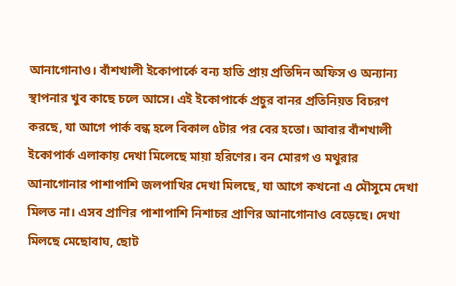আনাগোনাও। বাঁশখালী ইকোপার্কে বন্য হাতি প্রায় প্রতিদিন অফিস ও অন্যান্য স্থাপনার খুব কাছে চলে আসে। এই ইকোপার্কে প্রচুর বানর প্রতিনিয়ত বিচরণ করছে, যা আগে পার্ক বন্ধ হলে বিকাল ৫টার পর বের হতো। আবার বাঁশখালী ইকোপার্ক এলাকায় দেখা মিলেছে মায়া হরিণের। বন মোরগ ও মথুরার আনাগোনার পাশাপাশি জলপাখির দেখা মিলছে, যা আগে কখনো এ মৌসুমে দেখা মিলত না। এসব প্রাণির পাশাপাশি নিশাচর প্রাণির আনাগোনাও বেড়েছে। দেখা মিলছে মেছোবাঘ, ছোট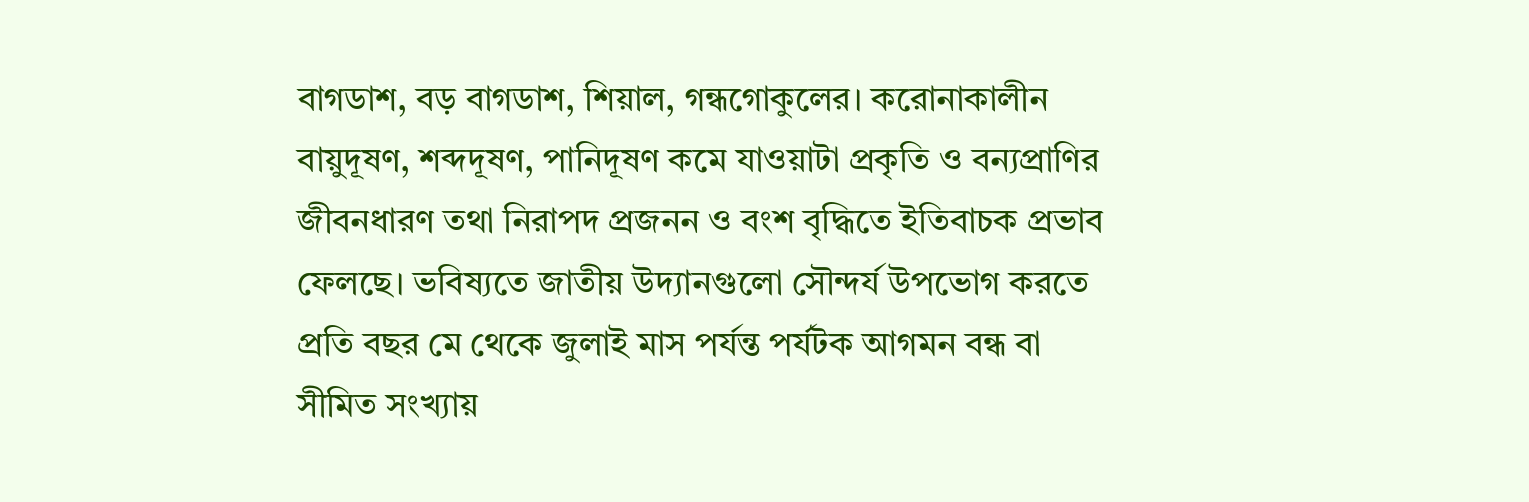বাগডাশ, বড় বাগডাশ, শিয়াল, গন্ধগোকুলের। করোনাকালীন বায়ুদূষণ, শব্দদূষণ, পানিদূষণ কমে যাওয়াটা প্রকৃতি ও বন্যপ্রাণির জীবনধারণ তথা নিরাপদ প্রজনন ও বংশ বৃদ্ধিতে ইতিবাচক প্রভাব ফেলছে। ভবিষ্যতে জাতীয় উদ্যানগুলো সৌন্দর্য উপভোগ করতে প্রতি বছর মে থেকে জুলাই মাস পর্যন্ত পর্যটক আগমন বন্ধ বা সীমিত সংখ্যায়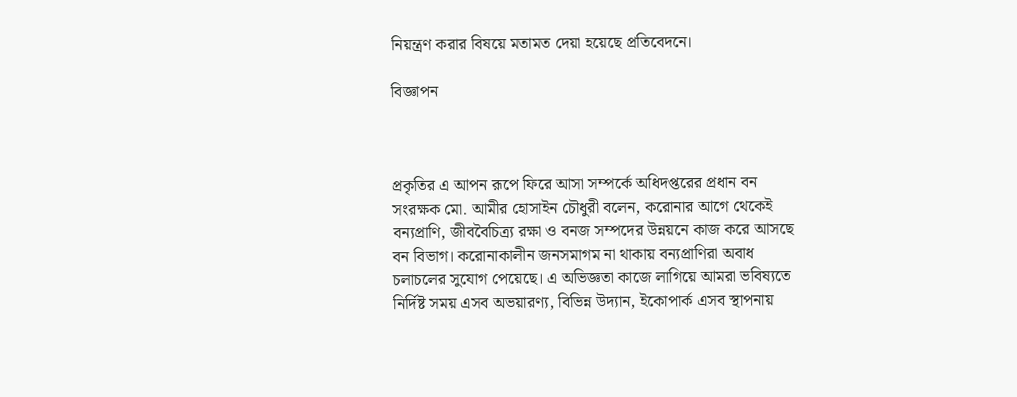নিয়ন্ত্রণ করার বিষয়ে মতামত দেয়া হয়েছে প্রতিবেদনে।

বিজ্ঞাপন



প্রকৃতির এ আপন রূপে ফিরে আসা সম্পর্কে অধিদপ্তরের প্রধান বন সংরক্ষক মো. আমীর হোসাইন চৌধুরী বলেন, করোনার আগে থেকেই বন্যপ্রাণি, জীববৈচিত্র্য রক্ষা ও বনজ সম্পদের উন্নয়নে কাজ করে আসছে বন বিভাগ। করোনাকালীন জনসমাগম না থাকায় বন্যপ্রাণিরা অবাধ চলাচলের সুযোগ পেয়েছে। এ অভিজ্ঞতা কাজে লাগিয়ে আমরা ভবিষ্যতে নির্দিষ্ট সময় এসব অভয়ারণ্য, বিভিন্ন উদ্যান, ইকোপার্ক এসব স্থাপনায়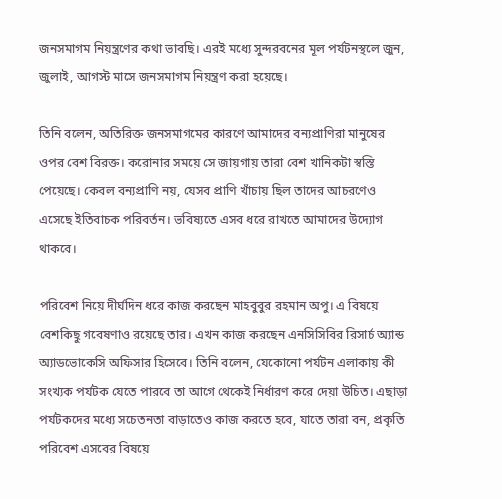জনসমাগম নিয়ন্ত্রণের কথা ভাবছি। এরই মধ্যে সুন্দরবনের মূল পর্যটনস্থলে জুন, জুলাই, আগস্ট মাসে জনসমাগম নিয়ন্ত্রণ করা হয়েছে।

তিনি বলেন, অতিরিক্ত জনসমাগমের কারণে আমাদের বন্যপ্রাণিরা মানুষের ওপর বেশ বিরক্ত। করোনার সময়ে সে জায়গায় তারা বেশ খানিকটা স্বস্তি পেয়েছে। কেবল বন্যপ্রাণি নয়, যেসব প্রাণি খাঁচায় ছিল তাদের আচরণেও এসেছে ইতিবাচক পরিবর্তন। ভবিষ্যতে এসব ধরে রাখতে আমাদের উদ্যোগ থাকবে।

পরিবেশ নিয়ে দীর্ঘদিন ধরে কাজ করছেন মাহবুবুর রহমান অপু। এ বিষয়ে বেশকিছু গবেষণাও রয়েছে তার। এখন কাজ করছেন এনসিসিবির রিসার্চ অ্যান্ড অ্যাডভোকেসি অফিসার হিসেবে। তিনি বলেন, যেকোনো পর্যটন এলাকায় কী সংখ্যক পর্যটক যেতে পারবে তা আগে থেকেই নির্ধারণ করে দেয়া উচিত। এছাড়া পর্যটকদের মধ্যে সচেতনতা বাড়াতেও কাজ করতে হবে, যাতে তারা বন, প্রকৃতি পরিবেশ এসবের বিষয়ে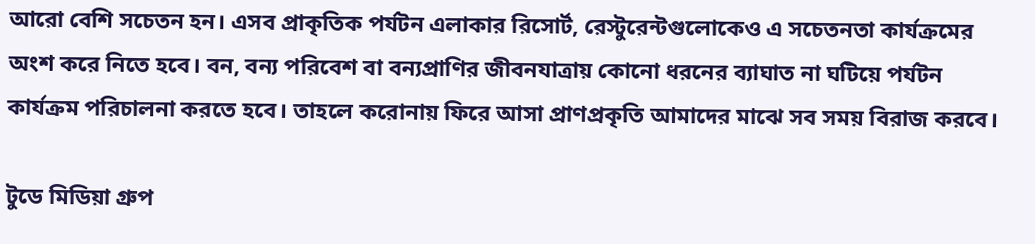আরো বেশি সচেতন হন। এসব প্রাকৃতিক পর্যটন এলাকার রিসোর্ট, রেস্টুরেন্টগুলোকেও এ সচেতনতা কার্যক্রমের অংশ করে নিতে হবে। বন, বন্য পরিবেশ বা বন্যপ্রাণির জীবনযাত্রায় কোনো ধরনের ব্যাঘাত না ঘটিয়ে পর্যটন কার্যক্রম পরিচালনা করতে হবে। তাহলে করোনায় ফিরে আসা প্রাণপ্রকৃতি আমাদের মাঝে সব সময় বিরাজ করবে।

টুডে মিডিয়া গ্রুপ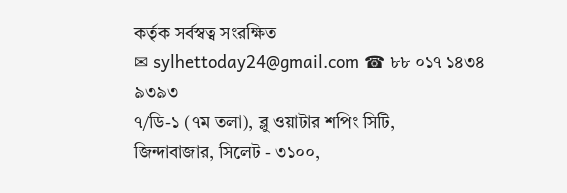কর্তৃক সর্বস্বত্ব সংরক্ষিত
✉ sylhettoday24@gmail.com ☎ ৮৮ ০১৭ ১৪৩৪ ৯৩৯৩
৭/ডি-১ (৭ম তলা), ব্লু ওয়াটার শপিং সিটি,
জিন্দাবাজার, সিলেট - ৩১০০,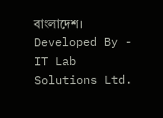বাংলাদেশ।
Developed By - IT Lab Solutions Ltd.